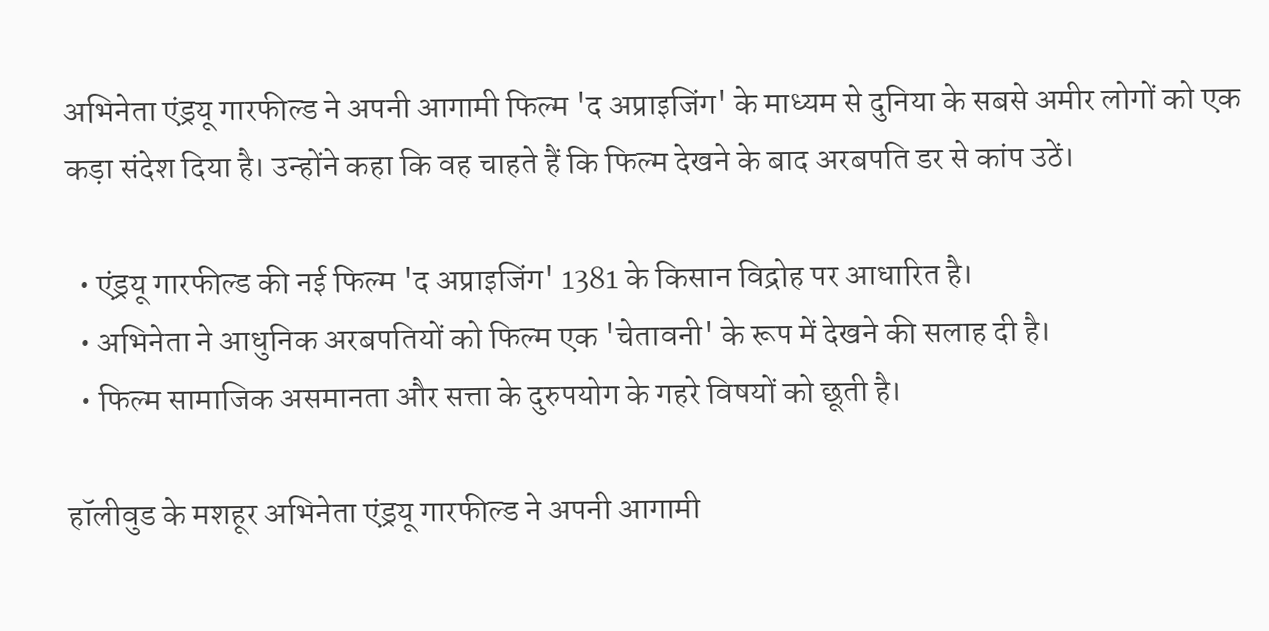अभिनेता एंड्रयू गारफील्ड ने अपनी आगामी फिल्म 'द अप्राइजिंग' के माध्यम से दुनिया के सबसे अमीर लोगों को एक कड़ा संदेश दिया है। उन्होंने कहा कि वह चाहते हैं कि फिल्म देखने के बाद अरबपति डर से कांप उठें।

  • एंड्रयू गारफील्ड की नई फिल्म 'द अप्राइजिंग' 1381 के किसान विद्रोह पर आधारित है।
  • अभिनेता ने आधुनिक अरबपतियों को फिल्म एक 'चेतावनी' के रूप में देखने की सलाह दी है।
  • फिल्म सामाजिक असमानता और सत्ता के दुरुपयोग के गहरे विषयों को छूती है।

हॉलीवुड के मशहूर अभिनेता एंड्रयू गारफील्ड ने अपनी आगामी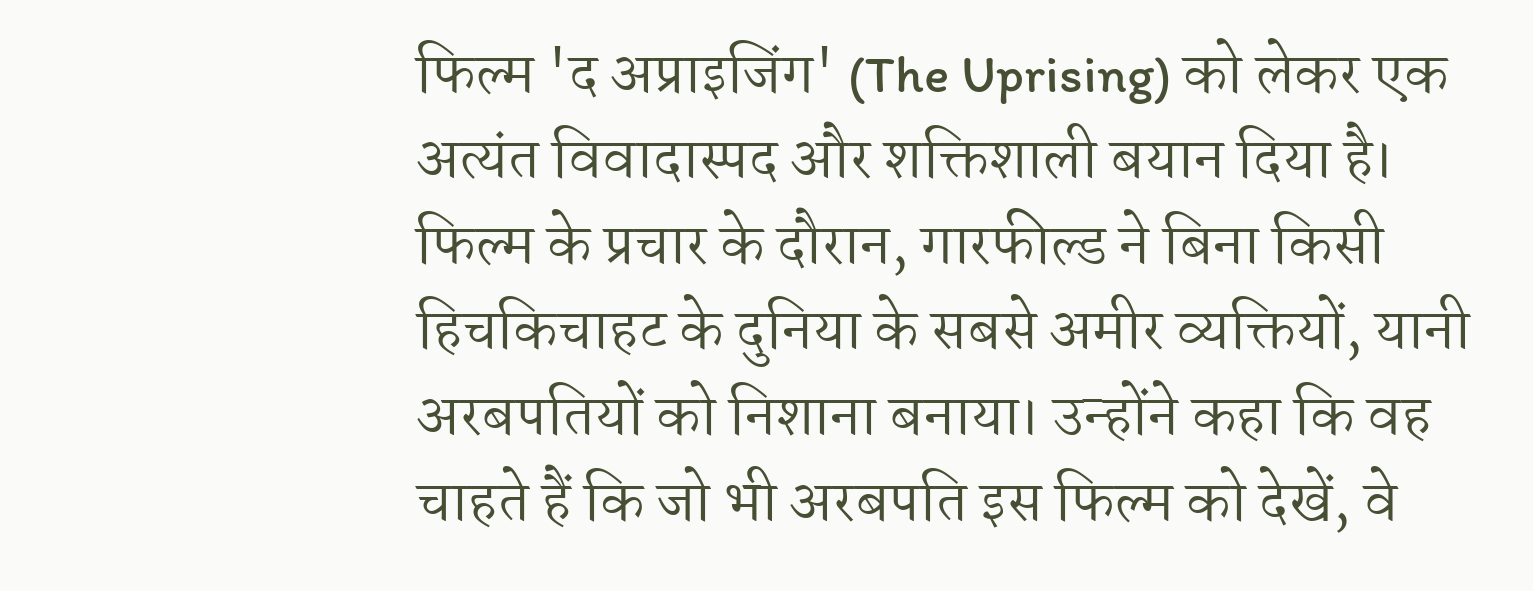फिल्म 'द अप्राइजिंग' (The Uprising) को लेकर एक अत्यंत विवादास्पद और शक्तिशाली बयान दिया है। फिल्म के प्रचार के दौरान, गारफील्ड ने बिना किसी हिचकिचाहट के दुनिया के सबसे अमीर व्यक्तियों, यानी अरबपतियों को निशाना बनाया। उन्होंने कहा कि वह चाहते हैं कि जो भी अरबपति इस फिल्म को देखें, वे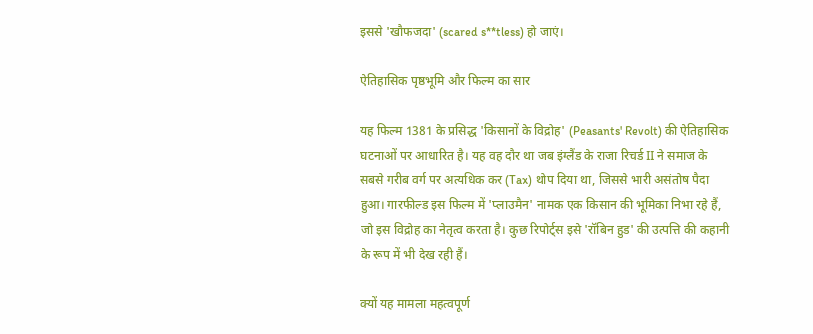इससे 'खौफजदा' (scared s**tless) हो जाएं।

ऐतिहासिक पृष्ठभूमि और फिल्म का सार

यह फिल्म 1381 के प्रसिद्ध 'किसानों के विद्रोह' (Peasants' Revolt) की ऐतिहासिक घटनाओं पर आधारित है। यह वह दौर था जब इंग्लैंड के राजा रिचर्ड II ने समाज के सबसे गरीब वर्ग पर अत्यधिक कर (Tax) थोप दिया था, जिससे भारी असंतोष पैदा हुआ। गारफील्ड इस फिल्म में 'प्लाउमैन' नामक एक किसान की भूमिका निभा रहे हैं, जो इस विद्रोह का नेतृत्व करता है। कुछ रिपोर्ट्स इसे 'रॉबिन हुड' की उत्पत्ति की कहानी के रूप में भी देख रही हैं।

क्यों यह मामला महत्वपूर्ण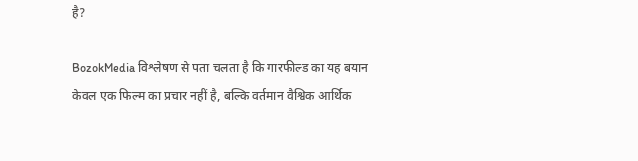है?

BozokMedia विश्लेषण से पता चलता है कि गारफील्ड का यह बयान केवल एक फिल्म का प्रचार नहीं है, बल्कि वर्तमान वैश्विक आर्थिक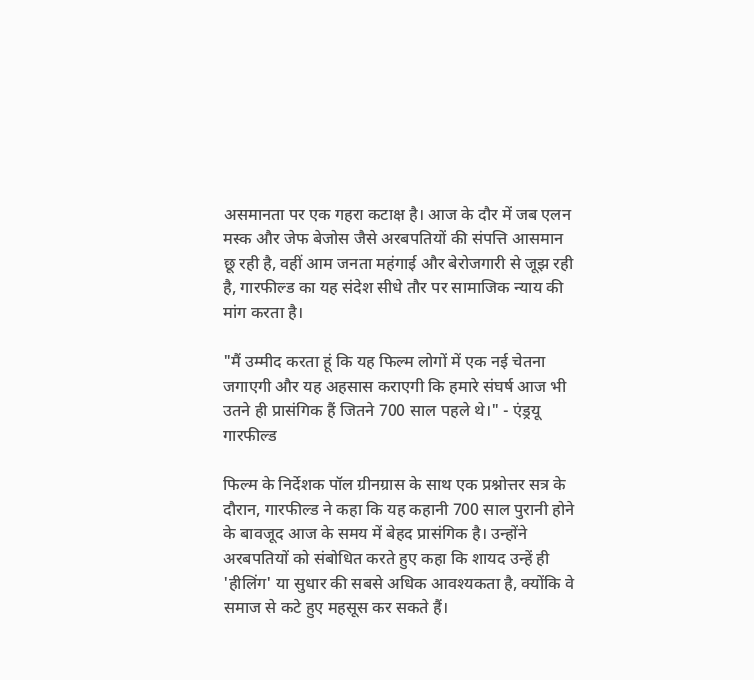असमानता पर एक गहरा कटाक्ष है। आज के दौर में जब एलन मस्क और जेफ बेजोस जैसे अरबपतियों की संपत्ति आसमान छू रही है, वहीं आम जनता महंगाई और बेरोजगारी से जूझ रही है, गारफील्ड का यह संदेश सीधे तौर पर सामाजिक न्याय की मांग करता है।

"मैं उम्मीद करता हूं कि यह फिल्म लोगों में एक नई चेतना जगाएगी और यह अहसास कराएगी कि हमारे संघर्ष आज भी उतने ही प्रासंगिक हैं जितने 700 साल पहले थे।" - एंड्रयू गारफील्ड

फिल्म के निर्देशक पॉल ग्रीनग्रास के साथ एक प्रश्नोत्तर सत्र के दौरान, गारफील्ड ने कहा कि यह कहानी 700 साल पुरानी होने के बावजूद आज के समय में बेहद प्रासंगिक है। उन्होंने अरबपतियों को संबोधित करते हुए कहा कि शायद उन्हें ही 'हीलिंग' या सुधार की सबसे अधिक आवश्यकता है, क्योंकि वे समाज से कटे हुए महसूस कर सकते हैं।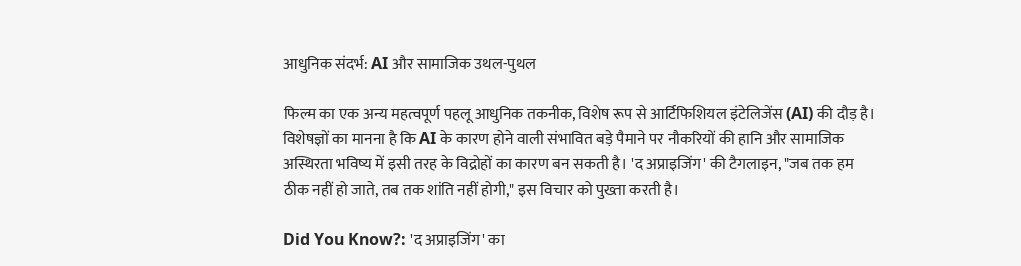आधुनिक संदर्भ: AI और सामाजिक उथल-पुथल

फिल्म का एक अन्य महत्वपूर्ण पहलू आधुनिक तकनीक, विशेष रूप से आर्टिफिशियल इंटेलिजेंस (AI) की दौड़ है। विशेषज्ञों का मानना है कि AI के कारण होने वाली संभावित बड़े पैमाने पर नौकरियों की हानि और सामाजिक अस्थिरता भविष्य में इसी तरह के विद्रोहों का कारण बन सकती है। 'द अप्राइजिंग' की टैगलाइन, "जब तक हम ठीक नहीं हो जाते, तब तक शांति नहीं होगी," इस विचार को पुख्ता करती है।

Did You Know?: 'द अप्राइजिंग' का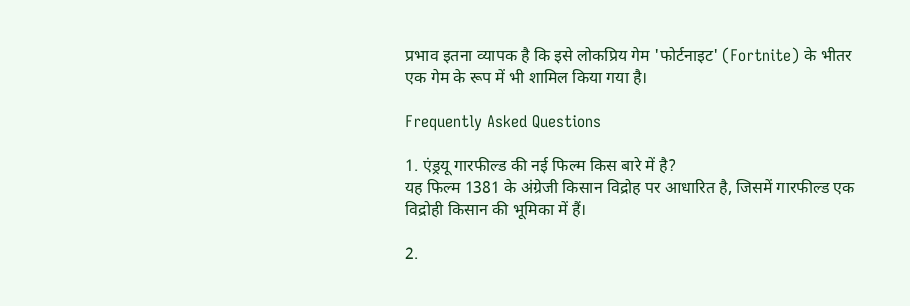प्रभाव इतना व्यापक है कि इसे लोकप्रिय गेम 'फोर्टनाइट' (Fortnite) के भीतर एक गेम के रूप में भी शामिल किया गया है।

Frequently Asked Questions

1. एंड्रयू गारफील्ड की नई फिल्म किस बारे में है?
यह फिल्म 1381 के अंग्रेजी किसान विद्रोह पर आधारित है, जिसमें गारफील्ड एक विद्रोही किसान की भूमिका में हैं।

2.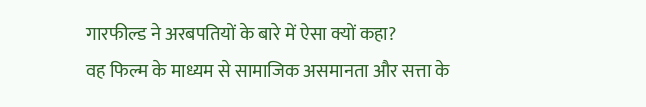गारफील्ड ने अरबपतियों के बारे में ऐसा क्यों कहा?
वह फिल्म के माध्यम से सामाजिक असमानता और सत्ता के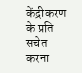केंद्रीकरण के प्रति सचेत करना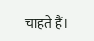चाहते हैं।